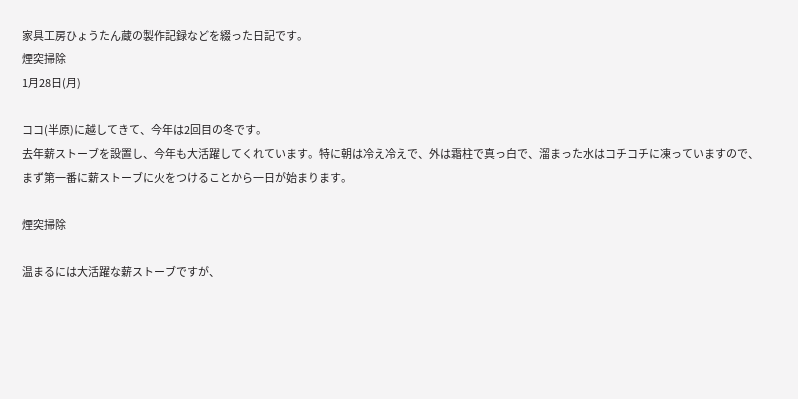家具工房ひょうたん蔵の製作記録などを綴った日記です。
煙突掃除
1月28日(月)

ココ(半原)に越してきて、今年は2回目の冬です。
去年薪ストーブを設置し、今年も大活躍してくれています。特に朝は冷え冷えで、外は霜柱で真っ白で、溜まった水はコチコチに凍っていますので、まず第一番に薪ストーブに火をつけることから一日が始まります。

煙突掃除

温まるには大活躍な薪ストーブですが、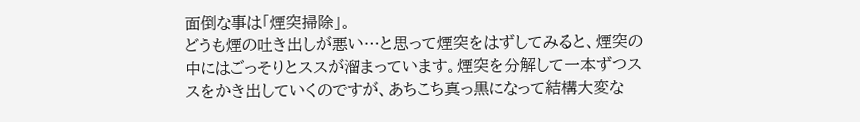面倒な事は「煙突掃除」。
どうも煙の吐き出しが悪い…と思って煙突をはずしてみると、煙突の中にはごっそりとススが溜まっています。煙突を分解して一本ずつススをかき出していくのですが、あちこち真っ黒になって結構大変な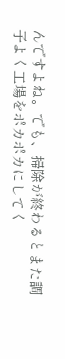んですよね。でも、掃除が終わるとまた調子よく工場をポカポカにしてく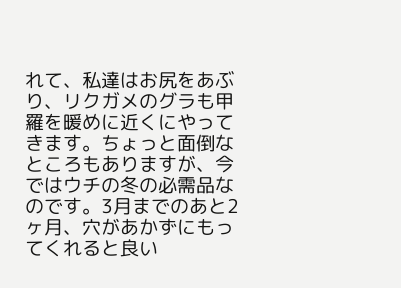れて、私達はお尻をあぶり、リクガメのグラも甲羅を暖めに近くにやってきます。ちょっと面倒なところもありますが、今ではウチの冬の必需品なのです。3月までのあと2ヶ月、穴があかずにもってくれると良い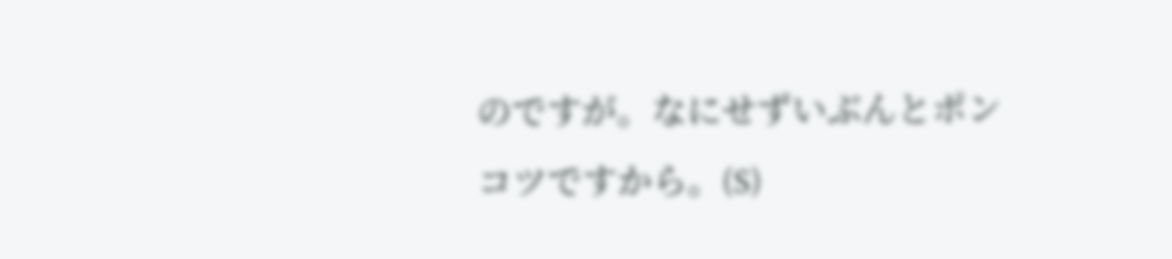のですが。なにせずいぶんとポンコツですから。(S)